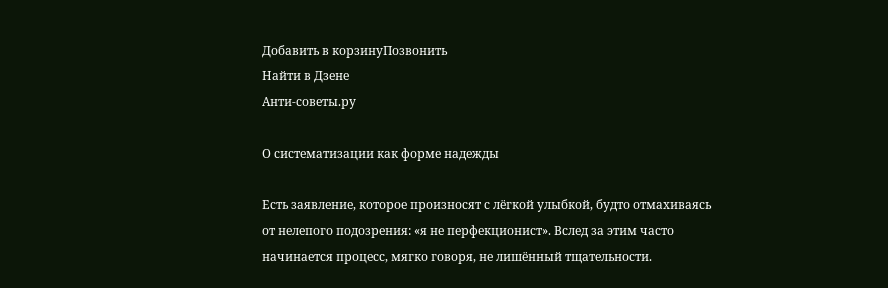Добавить в корзинуПозвонить
Найти в Дзене
Анти-советы.ру

О систематизации как форме надежды

Есть заявление, которое произносят с лёгкой улыбкой, будто отмахиваясь от нелепого подозрения: «я не перфекционист». Вслед за этим часто начинается процесс, мягко говоря, не лишённый тщательности.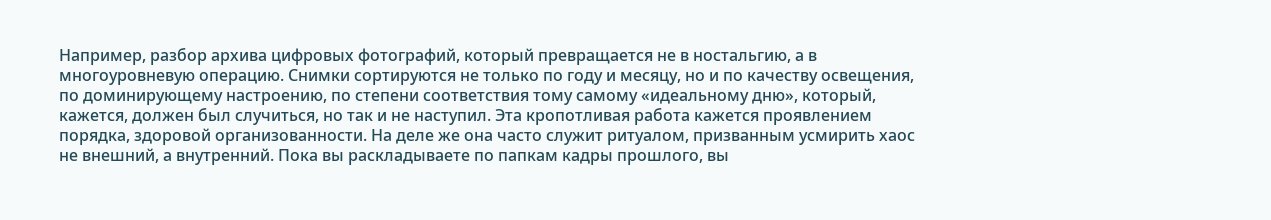Например, разбор архива цифровых фотографий, который превращается не в ностальгию, а в многоуровневую операцию. Снимки сортируются не только по году и месяцу, но и по качеству освещения, по доминирующему настроению, по степени соответствия тому самому «идеальному дню», который, кажется, должен был случиться, но так и не наступил. Эта кропотливая работа кажется проявлением порядка, здоровой организованности. На деле же она часто служит ритуалом, призванным усмирить хаос не внешний, а внутренний. Пока вы раскладываете по папкам кадры прошлого, вы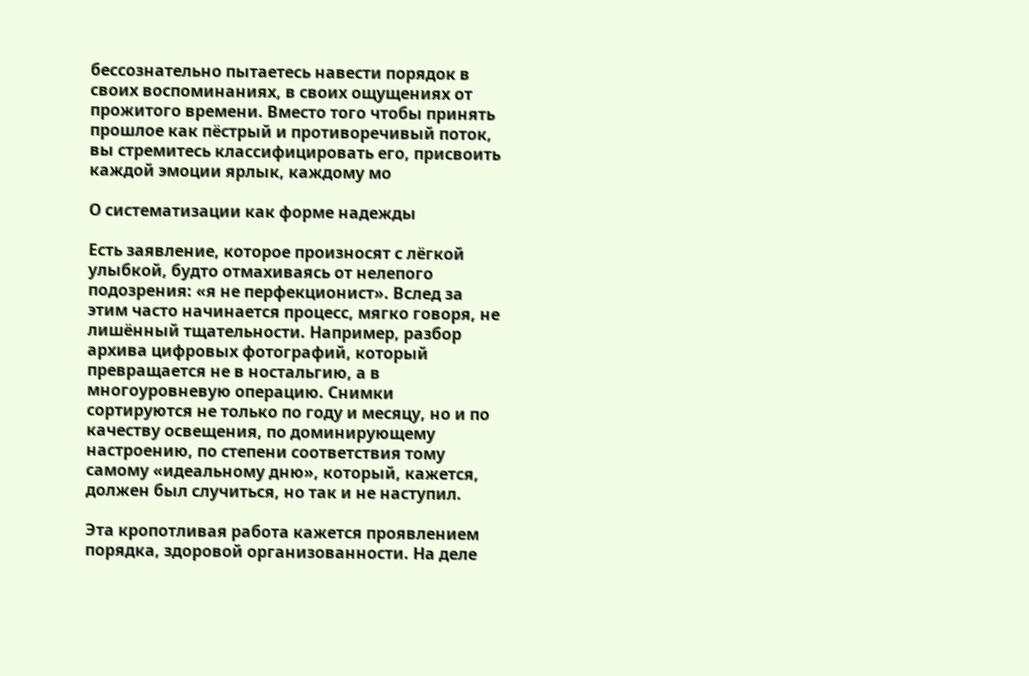бессознательно пытаетесь навести порядок в своих воспоминаниях, в своих ощущениях от прожитого времени. Вместо того чтобы принять прошлое как пёстрый и противоречивый поток, вы стремитесь классифицировать его, присвоить каждой эмоции ярлык, каждому мо

О систематизации как форме надежды

Есть заявление, которое произносят с лёгкой улыбкой, будто отмахиваясь от нелепого подозрения: «я не перфекционист». Вслед за этим часто начинается процесс, мягко говоря, не лишённый тщательности. Например, разбор архива цифровых фотографий, который превращается не в ностальгию, а в многоуровневую операцию. Снимки сортируются не только по году и месяцу, но и по качеству освещения, по доминирующему настроению, по степени соответствия тому самому «идеальному дню», который, кажется, должен был случиться, но так и не наступил.

Эта кропотливая работа кажется проявлением порядка, здоровой организованности. На деле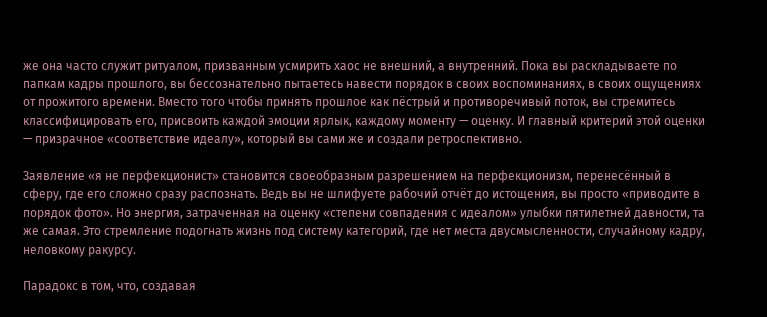же она часто служит ритуалом, призванным усмирить хаос не внешний, а внутренний. Пока вы раскладываете по папкам кадры прошлого, вы бессознательно пытаетесь навести порядок в своих воспоминаниях, в своих ощущениях от прожитого времени. Вместо того чтобы принять прошлое как пёстрый и противоречивый поток, вы стремитесь классифицировать его, присвоить каждой эмоции ярлык, каждому моменту — оценку. И главный критерий этой оценки — призрачное «соответствие идеалу», который вы сами же и создали ретроспективно.

Заявление «я не перфекционист» становится своеобразным разрешением на перфекционизм, перенесённый в сферу, где его сложно сразу распознать. Ведь вы не шлифуете рабочий отчёт до истощения, вы просто «приводите в порядок фото». Но энергия, затраченная на оценку «степени совпадения с идеалом» улыбки пятилетней давности, та же самая. Это стремление подогнать жизнь под систему категорий, где нет места двусмысленности, случайному кадру, неловкому ракурсу.

Парадокс в том, что, создавая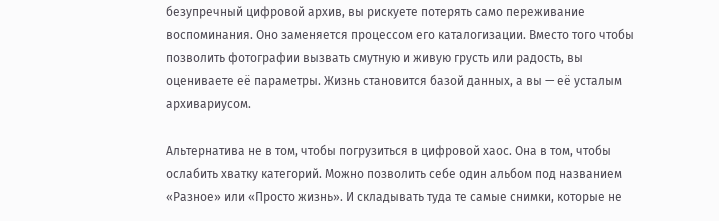безупречный цифровой архив, вы рискуете потерять само переживание воспоминания. Оно заменяется процессом его каталогизации. Вместо того чтобы позволить фотографии вызвать смутную и живую грусть или радость, вы оцениваете её параметры. Жизнь становится базой данных, а вы — её усталым архивариусом.

Альтернатива не в том, чтобы погрузиться в цифровой хаос. Она в том, чтобы ослабить хватку категорий. Можно позволить себе один альбом под названием «Разное» или «Просто жизнь». И складывать туда те самые снимки, которые не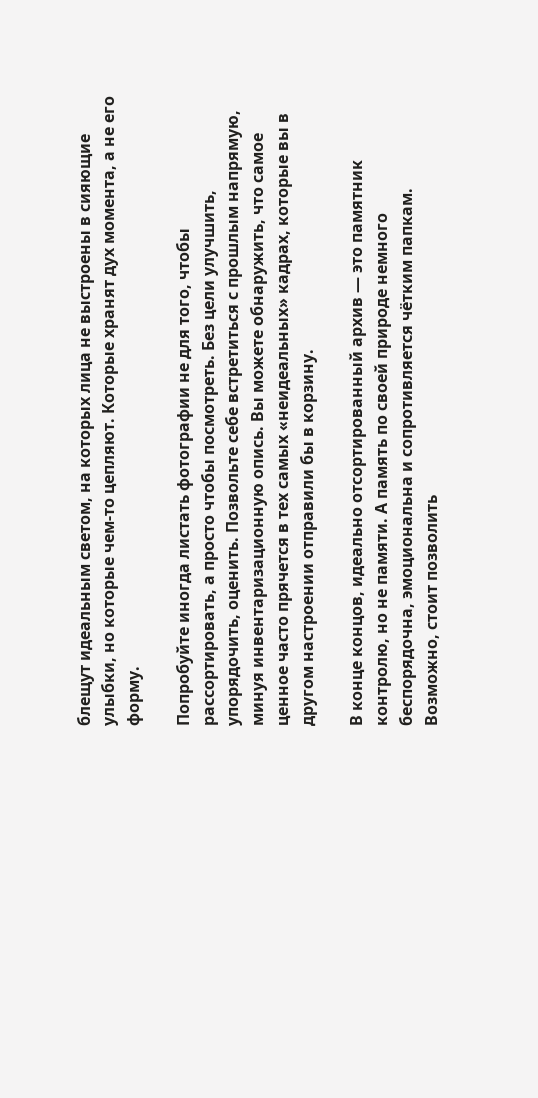блещут идеальным светом, на которых лица не выстроены в сияющие улыбки, но которые чем-то цепляют. Которые хранят дух момента, а не его форму.

Попробуйте иногда листать фотографии не для того, чтобы рассортировать, а просто чтобы посмотреть. Без цели улучшить, упорядочить, оценить. Позвольте себе встретиться с прошлым напрямую, минуя инвентаризационную опись. Вы можете обнаружить, что самое ценное часто прячется в тех самых «неидеальных» кадрах, которые вы в другом настроении отправили бы в корзину.

В конце концов, идеально отсортированный архив — это памятник контролю, но не памяти. А память по своей природе немного беспорядочна, эмоциональна и сопротивляется чётким папкам. Возможно, стоит позволить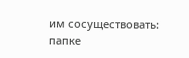им сосуществовать: папке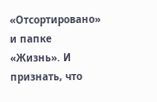«Отсортировано» и папке «Жизнь». И признать, что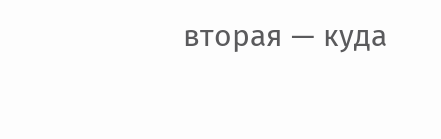вторая — куда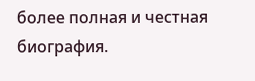более полная и честная биография.